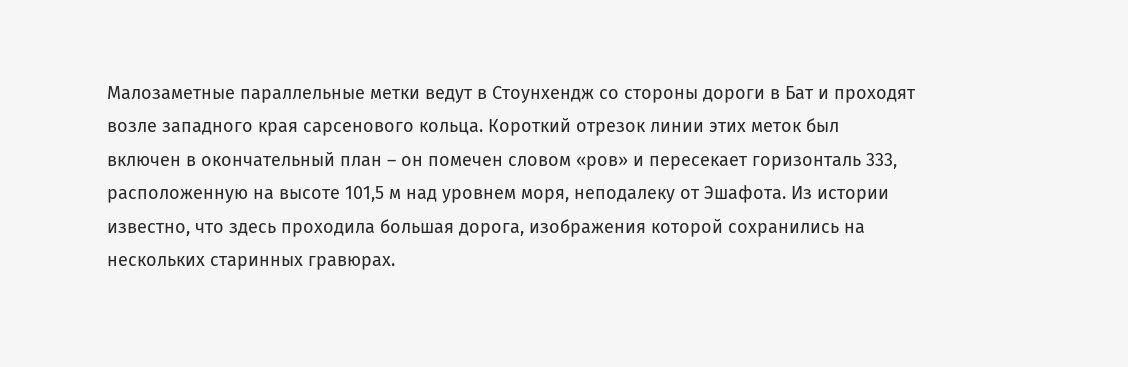Малозаметные параллельные метки ведут в Стоунхендж со стороны дороги в Бат и проходят возле западного края сарсенового кольца. Короткий отрезок линии этих меток был включен в окончательный план – он помечен словом «ров» и пересекает горизонталь 333, расположенную на высоте 101,5 м над уровнем моря, неподалеку от Эшафота. Из истории известно, что здесь проходила большая дорога, изображения которой сохранились на нескольких старинных гравюрах.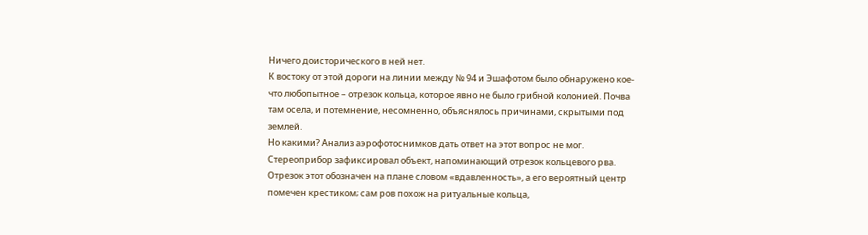Ничего доисторического в ней нет.
К востоку от этой дороги на линии между № 94 и Эшафотом было обнаружено кое-что любопытное – отрезок кольца, которое явно не было грибной колонией. Почва там осела, и потемнение, несомненно, объяснялось причинами, скрытыми под землей.
Но какими? Анализ аэрофотоснимков дать ответ на этот вопрос не мог.
Стереоприбор зафиксировал объект, напоминающий отрезок кольцевого рва. Отрезок этот обозначен на плане словом «вдавленность», а его вероятный центр помечен крестиком; сам ров похож на ритуальные кольца,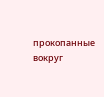прокопанные вокруг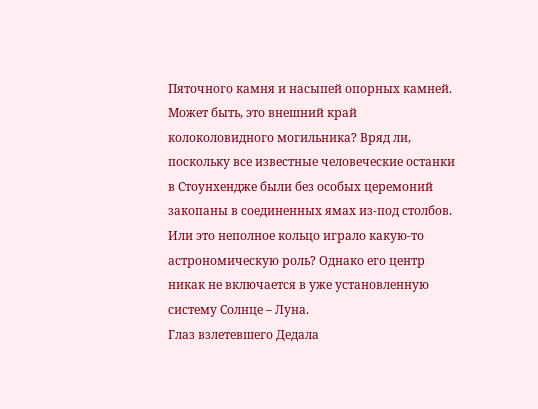Пяточного камня и насыпей опорных камней. Может быть, это внешний край колоколовидного могильника? Вряд ли, поскольку все известные человеческие останки в Стоунхендже были без особых церемоний закопаны в соединенных ямах из-под столбов. Или это неполное кольцо играло какую-то астрономическую роль? Однако его центр никак не включается в уже установленную систему Солнце – Луна.
Глаз взлетевшего Дедала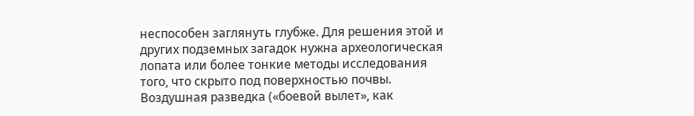неспособен заглянуть глубже. Для решения этой и других подземных загадок нужна археологическая лопата или более тонкие методы исследования того, что скрыто под поверхностью почвы.
Воздушная разведка («боевой вылет», как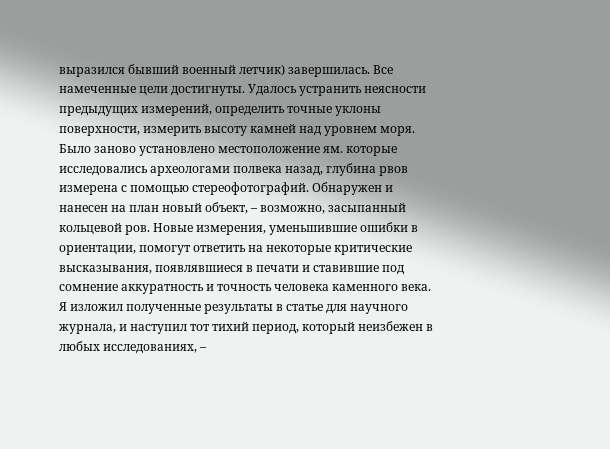выразился бывший военный летчик) завершилась. Все намеченные цели достигнуты. Удалось устранить неясности предыдущих измерений, определить точные уклоны поверхности, измерить высоту камней над уровнем моря. Было заново установлено местоположение ям. которые исследовались археологами полвека назад, глубина рвов измерена с помощью стереофотографий. Обнаружен и нанесен на план новый объект, – возможно, засыпанный кольцевой ров. Новые измерения, уменьшившие ошибки в ориентации, помогут ответить на некоторые критические высказывания, появлявшиеся в печати и ставившие под сомнение аккуратность и точность человека каменного века.
Я изложил полученные результаты в статье для научного журнала, и наступил тот тихий период, который неизбежен в любых исследованиях, –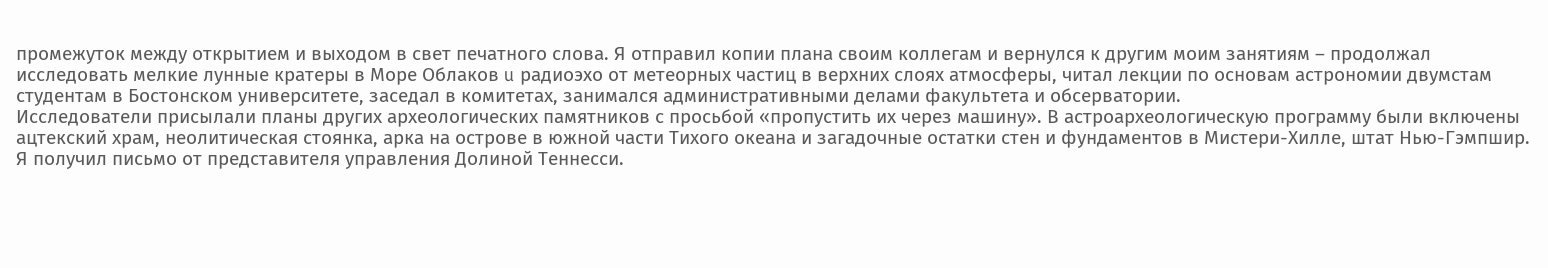промежуток между открытием и выходом в свет печатного слова. Я отправил копии плана своим коллегам и вернулся к другим моим занятиям – продолжал исследовать мелкие лунные кратеры в Море Облаков u радиоэхо от метеорных частиц в верхних слоях атмосферы, читал лекции по основам астрономии двумстам студентам в Бостонском университете, заседал в комитетах, занимался административными делами факультета и обсерватории.
Исследователи присылали планы других археологических памятников с просьбой «пропустить их через машину». В астроархеологическую программу были включены ацтекский храм, неолитическая стоянка, арка на острове в южной части Тихого океана и загадочные остатки стен и фундаментов в Мистери-Хилле, штат Нью-Гэмпшир.
Я получил письмо от представителя управления Долиной Теннесси.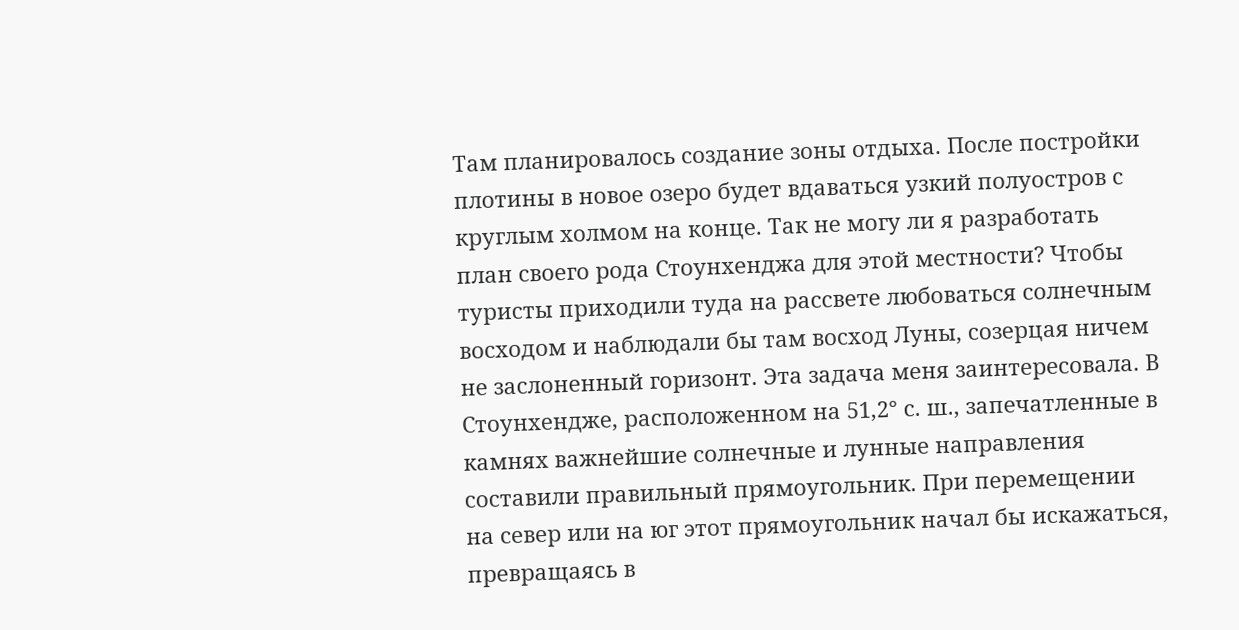Там планировалось создание зоны отдыха. После постройки плотины в новое озеро будет вдаваться узкий полуостров с круглым холмом на конце. Так не могу ли я разработать план своего рода Стоунхенджа для этой местности? Чтобы туристы приходили туда на рассвете любоваться солнечным восходом и наблюдали бы там восход Луны, созерцая ничем не заслоненный горизонт. Эта задача меня заинтересовала. В Стоунхендже, расположенном на 51,2° с. ш., запечатленные в камнях важнейшие солнечные и лунные направления составили правильный прямоугольник. При перемещении на север или на юг этот прямоугольник начал бы искажаться, превращаясь в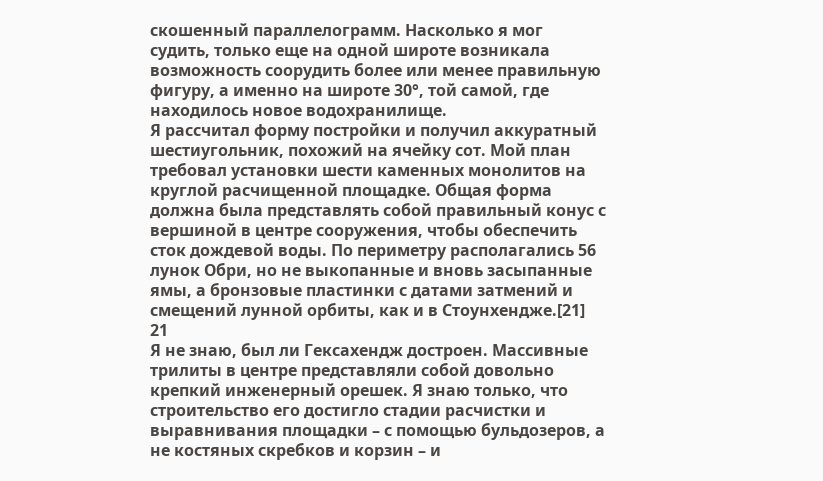скошенный параллелограмм. Насколько я мог судить, только еще на одной широте возникала возможность соорудить более или менее правильную фигуру, а именно на широте 30°, той самой, где находилось новое водохранилище.
Я рассчитал форму постройки и получил аккуратный шестиугольник, похожий на ячейку сот. Мой план требовал установки шести каменных монолитов на круглой расчищенной площадке. Общая форма должна была представлять собой правильный конус с вершиной в центре сооружения, чтобы обеспечить сток дождевой воды. По периметру располагались 56 лунок Обри, но не выкопанные и вновь засыпанные ямы, а бронзовые пластинки с датами затмений и смещений лунной орбиты, как и в Стоунхендже.[21]
21
Я не знаю, был ли Гексахендж достроен. Массивные трилиты в центре представляли собой довольно крепкий инженерный орешек. Я знаю только, что строительство его достигло стадии расчистки и выравнивания площадки – с помощью бульдозеров, а не костяных скребков и корзин – и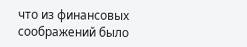что из финансовых соображений было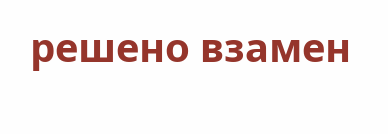решено взамен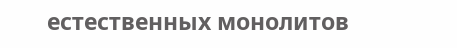естественных монолитов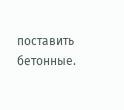поставить бетонные.